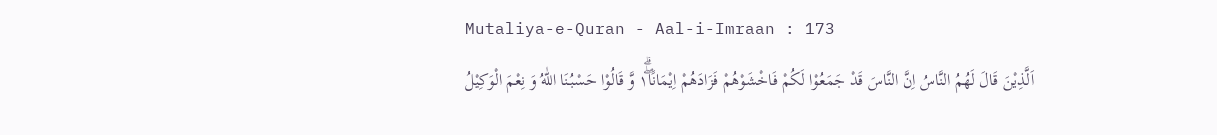Mutaliya-e-Quran - Aal-i-Imraan : 173
اَلَّذِیْنَ قَالَ لَهُمُ النَّاسُ اِنَّ النَّاسَ قَدْ جَمَعُوْا لَكُمْ فَاخْشَوْهُمْ فَزَادَهُمْ اِیْمَانًا١ۖۗ وَّ قَالُوْا حَسْبُنَا اللّٰهُ وَ نِعْمَ الْوَكِیْلُ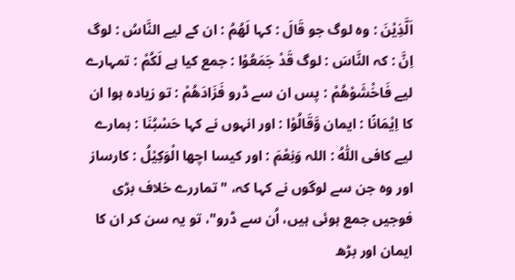اَلَّذِيْنَ : وہ لوگ جو قَالَ : کہا لَھُمُ : ان کے لیے النَّاسُ : لوگ اِنَّ : کہ النَّاسَ : لوگ قَدْ جَمَعُوْا : جمع کیا ہے لَكُمْ : تمہارے لیے فَاخْشَوْھُمْ : پس ان سے ڈرو فَزَادَھُمْ : تو زیادہ ہوا ان کا اِيْمَانًا : ایمان وَّقَالُوْا : اور انہوں نے کہا حَسْبُنَا : ہمارے لیے کافی اللّٰهُ : اللہ وَنِعْمَ : اور کیسا اچھا الْوَكِيْلُ : کارساز
اور وہ جن سے لوگوں نے کہا کہ، "تماررے خلاف بڑی فوجیں جمع ہوئی ہیں، اُن سے ڈرو"، تو یہ سن کر ان کا ایمان اور بڑھ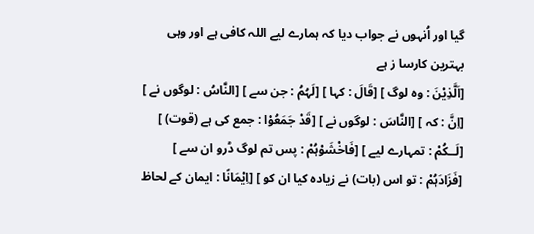گیا اور اُنہوں نے جواب دیا کہ ہمارے لیے اللہ کافی ہے اور وہی بہترین کارسا ز ہے
[اَلَّذِیْنَ : وہ لوگ ] [قَالَ : کہا ] [لَہُمُ : جن سے ] [النَّاسُ : لوگوں نے ] [اِنَّ : کہ ] [النَّاسَ : لوگوں نے ] [قَدْ جَمَعُوْا : جمع کی ہے (قوت) ] [لَــکُمْ : تمہارے لیے ] [فَاخْشَوْہُمْ : پس تم لوگ ڈرو ان سے ] [فَزَادَہُمْ : تو اس (بات) نے زیادہ کیا ان کو ] [اِیْمَانًا : ایمان کے لحاظ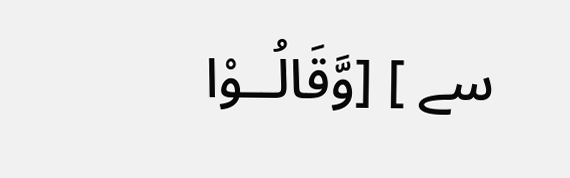سے ] [وَّقَالُــوْا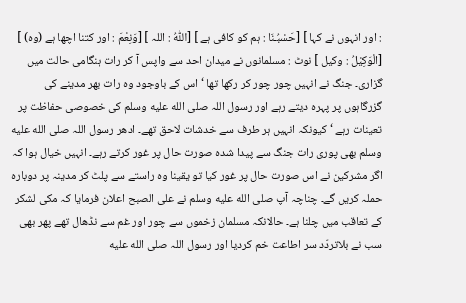: اور انہوں نے کہا ] [حَسْبُـنَا : ہم کو کافی ہے ] [اللّٰہُ : اللہ ] [وَنِعْمَ : اور کتنا اچھا ہے (وہ) ] [الْوَکِیْلُ : وکیل ] نوٹ : مسلمانوں نے میدان احد سے واپس آ کر رات ہنگامی حالت میں گزاری۔ جنگ نے انہیں چور چور کر رکھا تھا ‘ اس کے باوجود وہ رات بھر مدینے کی گزرگاہوں پر پہرہ دیتے رہے اور رسول اللہ صلى الله عليه وسلم کی خصوصی حفاظت پر تعینات رہے ‘ کیونکہ انہیں ہر طرف سے خدشات لاحق تھے۔ ادھر رسول اللہ صلى الله عليه وسلم بھی پوری رات جنگ سے پیدا شدہ صورت حال پر غور کرتے رہے۔ انہیں خیال ہوا کہ اگر مشرکین نے اس صورت حال پر غور کیا تو یقینا وہ راستے سے پلٹ کر مدینہ پر دوبارہ حملہ کریں گے۔ چناچہ آپ صلى الله عليه وسلم نے علی الصبح اعلان فرمایا کہ مکی لشکر کے تعاقب میں چلنا ہے۔ حالانکہ مسلمان زخموں سے چور اور غم سے نڈھال تھے پھر بھی سب نے بلاتردّد سر اطاعت خم کردیا اور رسول اللہ صلى الله عليه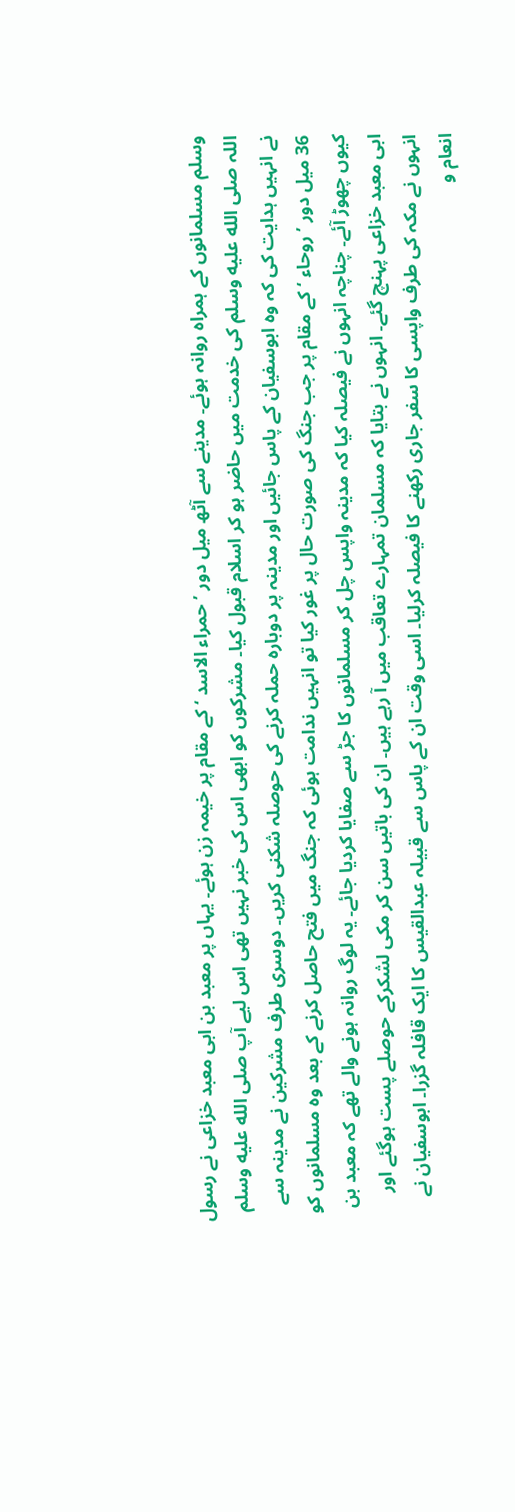وسلم مسلمانوں کے ہمراہ روانہ ہوئے۔ مدینے سے آٹھ میل دور ’ حمراء الاسد ‘ کے مقام پر خیمہ زن ہوئے۔ یہاں پر معبد بن ابی معبد خزاعی نے رسول اللہ صلى الله عليه وسلم کی خدمت میں حاضر ہو کر اسلام قبول کیا۔ مشرکوں کو ابھی اس کی خبر نہیں تھی اس لیے آپ صلى الله عليه وسلم نے انہیں ہدایت کی کہ وہ ابوسفیان کے پاس جائیں اور مدینہ پر دوبارہ حملہ کرنے کی حوصلہ شکنی کریں۔ دوسری طرف مشرکین نے مدینہ سے 36 میل دور ’ روحاء ‘ کے مقام پر جب جنگ کی صورت حال پر غور کیا تو انہیں ندامت ہوئی کہ جنگ میں فتح حاصل کرنے کے بعد وہ مسلمانوں کو کیوں چھوڑ آئے۔ چناچہ انہوں نے فیصلہ کیا کہ مدینہ واپس چل کر مسلمانوں کا جڑ سے صفایا کردیا جائے۔ یہ لوگ روانہ ہونے والے تھے کہ معبد بن ابی معبد خزاعی پہنچ گئے۔ انہوں نے بتایا کہ مسلمان تمہارے تعاقب میں آ رہے ہیں۔ ان کی باتیں سن کر مکی لشکرکے حوصلے پست ہوگئے اور انہوں نے مکہ کی طرف واپسی کا سفر جاری رکھنے کا فیصلہ کرلیا۔ اسی وقت ان کے پاس سے قبیلہ عبدالقیس کا ایک قافلہ گزرا۔ ابوسفیان نے انعام و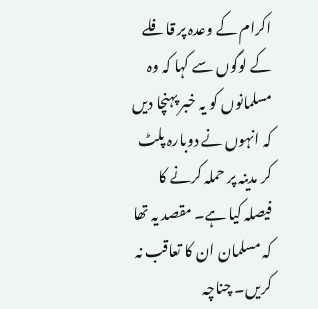اکرام کے وعدہ پر قافلے کے لوگوں سے کہا کہ وہ مسلمانوں کو یہ خبر پہنچا دیں کہ انہوں نے دوبارہ پلٹ کر مدینہ پر حملہ کرنے کا فیصلہ کیا ہے۔ مقصد یہ تھا کہ مسلمان ان کا تعاقب نہ کریں۔ چناچہ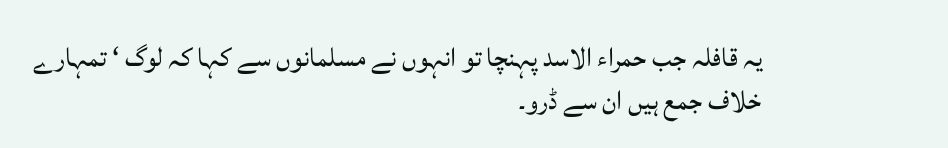یہ قافلہ جب حمراء الاسد پہنچا تو انہوں نے مسلمانوں سے کہا کہ لوگ ‘ تمہارے خلاف جمع ہیں ان سے ڈرو۔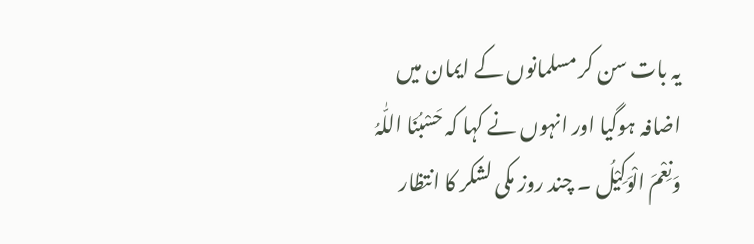یہ بات سن کر مسلمانوں کے ایمان میں اضافہ ہوگیا اور انہوں نے کہا کہ حَسْبُنَا اللّٰہُ وَنِعْمَ الْوَکِیْلُ ۔ چند روز مکی لشکر کا انتظار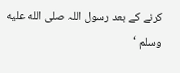کرنے کے بعد رسول اللہ صلى الله عليه وسلم ‘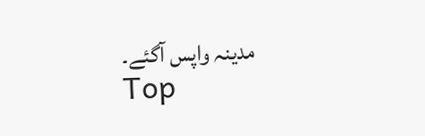مدینہ واپس آگئے۔
Top